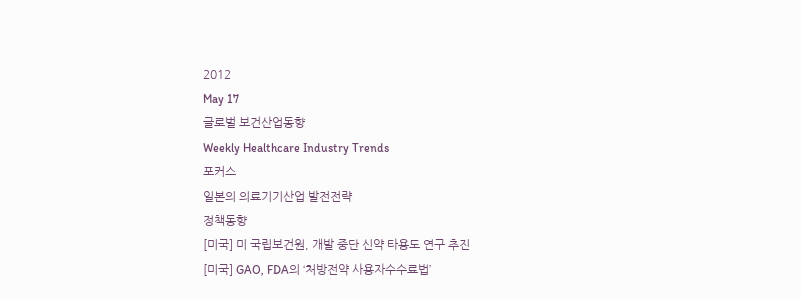2012
May 17
글로벌 보건산업동향
Weekly Healthcare Industry Trends
포커스
일본의 의료기기산업 발전전략
정책동향
[미국] 미 국립보건원, 개발 중단 신약 타용도 연구 추진
[미국] GAO, FDA의 ‘처방전약 사용자수수료법’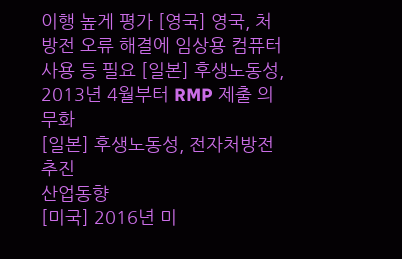이행 높게 평가 [영국] 영국, 처방전 오류 해결에 임상용 컴퓨터 사용 등 필요 [일본] 후생노동성, 2013년 4월부터 RMP 제출 의무화
[일본] 후생노동성, 전자처방전 추진
산업동향
[미국] 2016년 미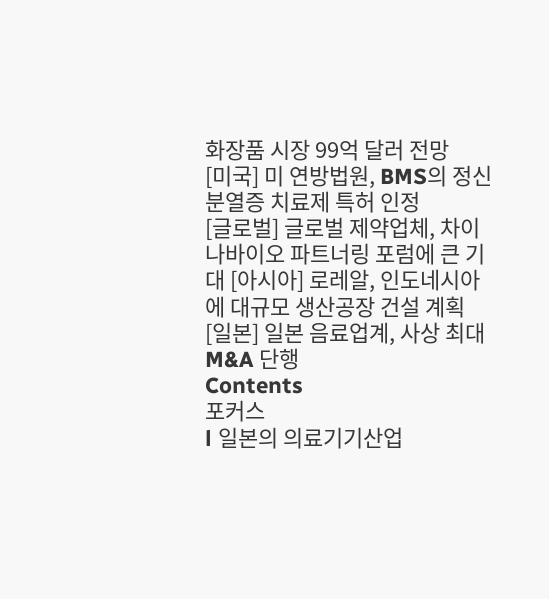화장품 시장 99억 달러 전망
[미국] 미 연방법원, BMS의 정신분열증 치료제 특허 인정
[글로벌] 글로벌 제약업체, 차이나바이오 파트너링 포럼에 큰 기대 [아시아] 로레알, 인도네시아에 대규모 생산공장 건설 계획 [일본] 일본 음료업계, 사상 최대 M&A 단행
Contents
포커스
l 일본의 의료기기산업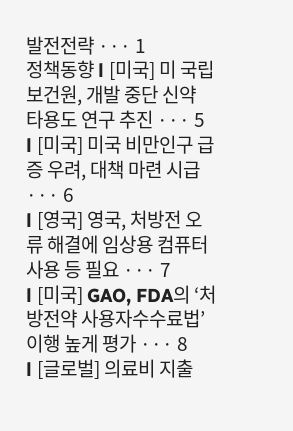발전전략 ··· 1
정책동향 l [미국] 미 국립보건원, 개발 중단 신약 타용도 연구 추진 ··· 5
l [미국] 미국 비만인구 급증 우려, 대책 마련 시급 ··· 6
l [영국] 영국, 처방전 오류 해결에 임상용 컴퓨터 사용 등 필요 ··· 7
l [미국] GAO, FDA의 ‘처방전약 사용자수수료법’ 이행 높게 평가 ··· 8
l [글로벌] 의료비 지출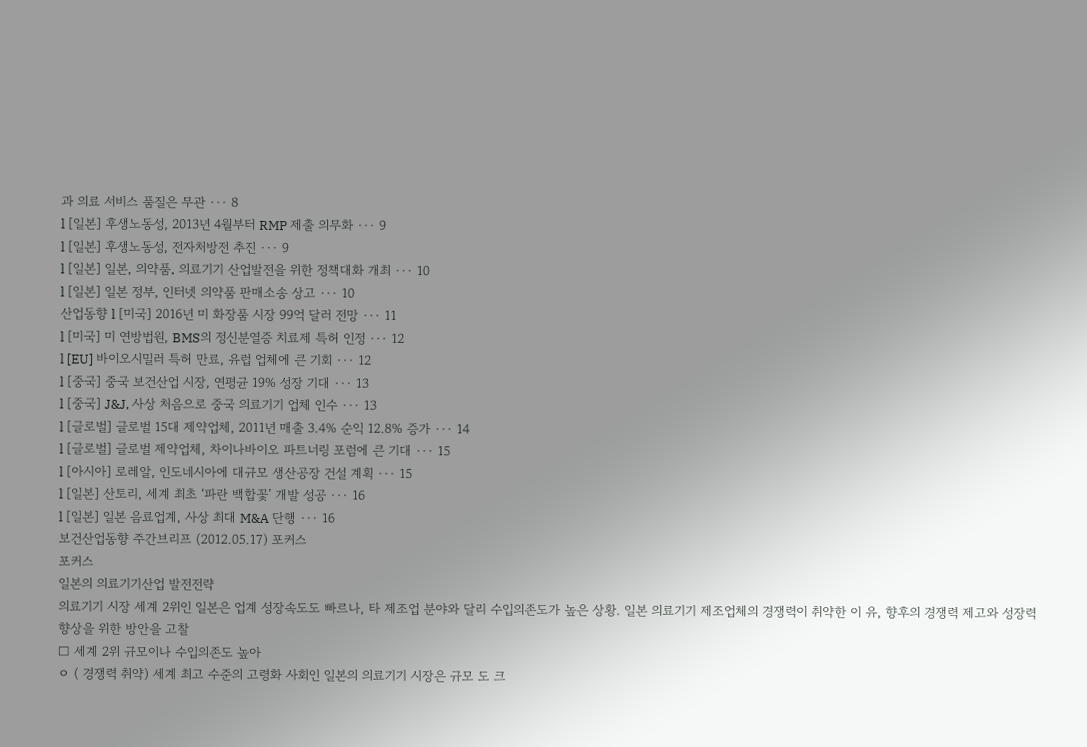과 의료 서비스 품질은 무관 ··· 8
l [일본] 후생노동성, 2013년 4월부터 RMP 제출 의무화 ··· 9
l [일본] 후생노동성, 전자처방전 추진 ··· 9
l [일본] 일본, 의약품․ 의료기기 산업발전을 위한 정책대화 개최 ··· 10
l [일본] 일본 정부, 인터넷 의약품 판매소송 상고 ··· 10
산업동향 l [미국] 2016년 미 화장품 시장 99억 달러 전망 ··· 11
l [미국] 미 연방법원, BMS의 정신분열증 치료제 특허 인정 ··· 12
l [EU] 바이오시밀러 특허 만료, 유럽 업체에 큰 기회 ··· 12
l [중국] 중국 보건산업 시장, 연평균 19% 성장 기대 ··· 13
l [중국] J&J, 사상 처음으로 중국 의료기기 업체 인수 ··· 13
l [글로벌] 글로벌 15대 제약업체, 2011년 매출 3.4% 순익 12.8% 증가 ··· 14
l [글로벌] 글로벌 제약업체, 차이나바이오 파트너링 포럼에 큰 기대 ··· 15
l [아시아] 로레알, 인도네시아에 대규모 생산공장 건설 계획 ··· 15
l [일본] 산토리, 세계 최초 ‘파란 백합꽃’ 개발 성공 ··· 16
l [일본] 일본 음료업계, 사상 최대 M&A 단행 ··· 16
보건산업동향 주간브리프 (2012.05.17) 포커스
포커스
일본의 의료기기산업 발전전략
의료기기 시장 세계 2위인 일본은 업계 성장속도도 빠르나, 타 제조업 분야와 달리 수입의존도가 높은 상황. 일본 의료기기 제조업체의 경쟁력이 취약한 이 유, 향후의 경쟁력 제고와 성장력 향상을 위한 방안을 고찰
□ 세계 2위 규모이나 수입의존도 높아
ㅇ ( 경쟁력 취약) 세계 최고 수준의 고령화 사회인 일본의 의료기기 시장은 규모 도 크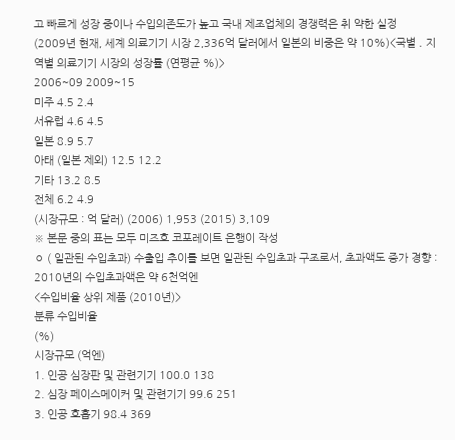고 빠르게 성장 중이나 수입의존도가 높고 국내 제조업체의 경쟁력은 취 약한 실정
(2009년 현재, 세계 의료기기 시장 2,336억 달러에서 일본의 비중은 약 10%)<국별 ․ 지역별 의료기기 시장의 성장률 (연평균 %)>
2006~09 2009~15
미주 4.5 2.4
서유럽 4.6 4.5
일본 8.9 5.7
아태 (일본 제외) 12.5 12.2
기타 13.2 8.5
전체 6.2 4.9
(시장규모 : 억 달러) (2006) 1,953 (2015) 3,109
※ 본문 중의 표는 모두 미즈호 코포레이트 은행이 작성
ㅇ ( 일관된 수입초과) 수출입 추이를 보면 일관된 수입초과 구조로서, 초과액도 증가 경향 : 2010년의 수입초과액은 약 6천억엔
<수입비율 상위 제품 (2010년)>
분류 수입비율
(%)
시장규모 (억엔)
1. 인공 심장판 및 관련기기 100.0 138
2. 심장 페이스메이커 및 관련기기 99.6 251
3. 인공 호흡기 98.4 369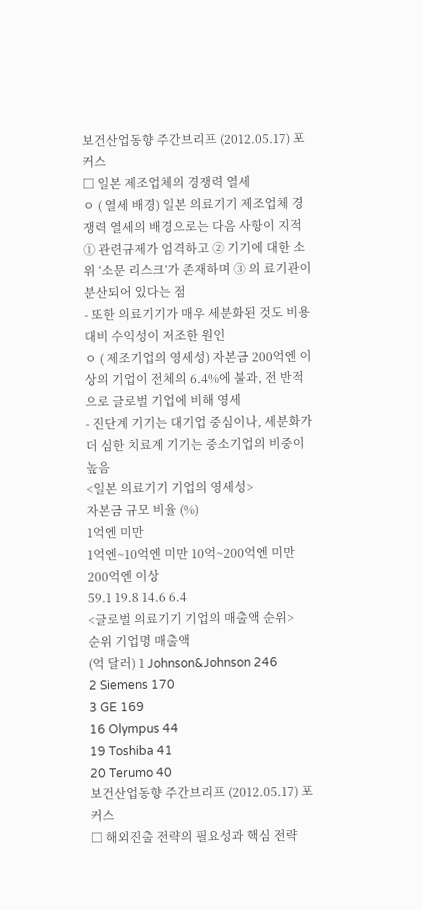보건산업동향 주간브리프 (2012.05.17) 포커스
□ 일본 제조업체의 경쟁력 열세
ㅇ ( 열세 배경) 일본 의료기기 제조업체 경쟁력 열세의 배경으로는 다음 사항이 지적
① 관련규제가 엄격하고 ② 기기에 대한 소위 ‘소문 리스크’가 존재하며 ③ 의 료기관이 분산되어 있다는 점
- 또한 의료기기가 매우 세분화된 것도 비용 대비 수익성이 저조한 원인
ㅇ ( 제조기업의 영세성) 자본금 200억엔 이상의 기업이 전체의 6.4%에 불과, 전 반적으로 글로벌 기업에 비해 영세
- 진단계 기기는 대기업 중심이나, 세분화가 더 심한 치료계 기기는 중소기업의 비중이 높음
<일본 의료기기 기업의 영세성>
자본금 규모 비율 (%)
1억엔 미만
1억엔~10억엔 미만 10억~200억엔 미만 200억엔 이상
59.1 19.8 14.6 6.4
<글로벌 의료기기 기업의 매출액 순위>
순위 기업명 매출액
(억 달러) 1 Johnson&Johnson 246
2 Siemens 170
3 GE 169
16 Olympus 44
19 Toshiba 41
20 Terumo 40
보건산업동향 주간브리프 (2012.05.17) 포커스
□ 해외진출 전략의 필요성과 핵심 전략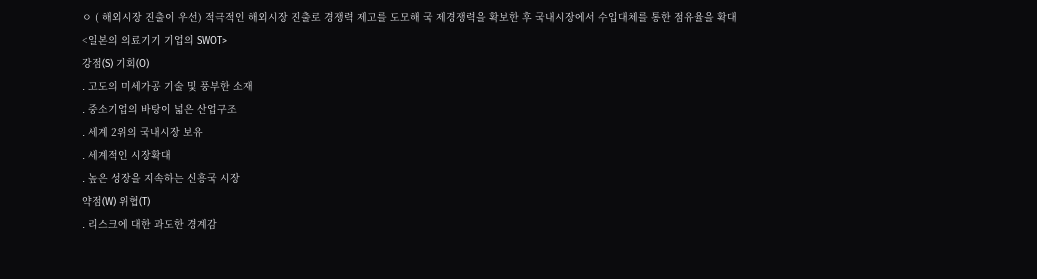ㅇ ( 해외시장 진출이 우선) 적극적인 해외시장 진출로 경쟁력 제고를 도모해 국 제경쟁력을 확보한 후 국내시장에서 수입대체를 통한 점유율을 확대
<일본의 의료기기 기업의 SWOT>
강점(S) 기회(O)
․ 고도의 미세가공 기술 및 풍부한 소재
․ 중소기업의 바탕이 넓은 산업구조
․ 세계 2위의 국내시장 보유
․ 세계적인 시장확대
․ 높은 성장을 지속하는 신흥국 시장
약점(W) 위협(T)
․ 리스크에 대한 과도한 경계감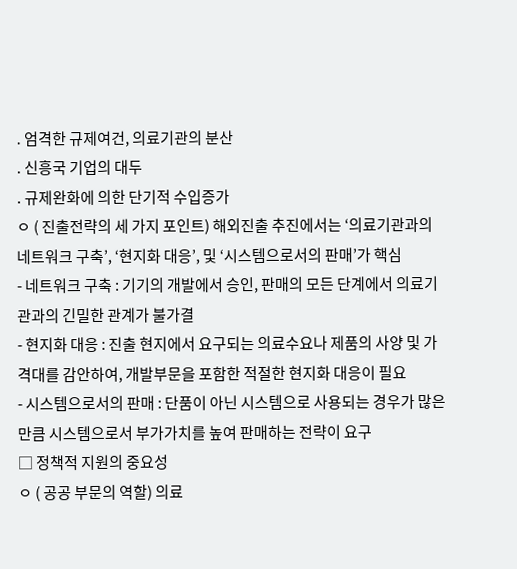․ 엄격한 규제여건, 의료기관의 분산
․ 신흥국 기업의 대두
․ 규제완화에 의한 단기적 수입증가
ㅇ ( 진출전략의 세 가지 포인트) 해외진출 추진에서는 ‘의료기관과의 네트워크 구축’, ‘현지화 대응’, 및 ‘시스템으로서의 판매’가 핵심
- 네트워크 구축 : 기기의 개발에서 승인, 판매의 모든 단계에서 의료기관과의 긴밀한 관계가 불가결
- 현지화 대응 : 진출 현지에서 요구되는 의료수요나 제품의 사양 및 가격대를 감안하여, 개발부문을 포함한 적절한 현지화 대응이 필요
- 시스템으로서의 판매 : 단품이 아닌 시스템으로 사용되는 경우가 많은 만큼 시스템으로서 부가가치를 높여 판매하는 전략이 요구
□ 정책적 지원의 중요성
ㅇ ( 공공 부문의 역할) 의료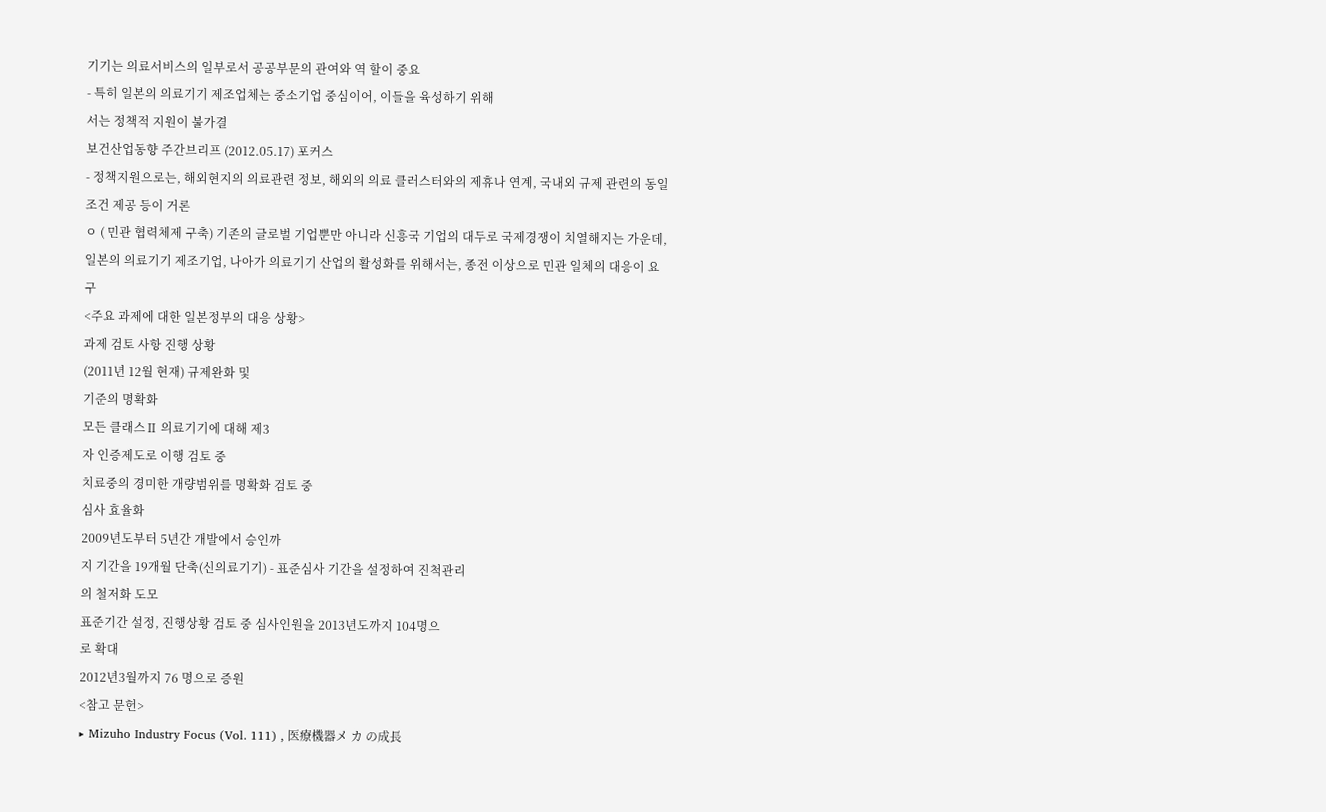기기는 의료서비스의 일부로서 공공부문의 관여와 역 할이 중요
- 특히 일본의 의료기기 제조업체는 중소기업 중심이어, 이들을 육성하기 위해
서는 정책적 지원이 불가결
보건산업동향 주간브리프 (2012.05.17) 포커스
- 정책지원으로는, 해외현지의 의료관련 정보, 해외의 의료 클러스터와의 제휴나 연계, 국내외 규제 관련의 동일조건 제공 등이 거론
ㅇ ( 민관 협력체제 구축) 기존의 글로벌 기업뿐만 아니라 신흥국 기업의 대두로 국제경쟁이 치열해지는 가운데, 일본의 의료기기 제조기업, 나아가 의료기기 산업의 활성화를 위해서는, 종전 이상으로 민관 일체의 대응이 요구
<주요 과제에 대한 일본정부의 대응 상황>
과제 검토 사항 진행 상황
(2011년 12월 현재) 규제완화 및
기준의 명확화
모든 클래스Ⅱ 의료기기에 대해 제3
자 인증제도로 이행 검토 중
치료중의 경미한 개량범위를 명확화 검토 중
심사 효율화
2009년도부터 5년간 개발에서 승인까
지 기간을 19개월 단축(신의료기기) - 표준심사 기간을 설정하여 진척관리
의 철저화 도모
표준기간 설정, 진행상황 검토 중 심사인원을 2013년도까지 104명으
로 확대
2012년3월까지 76 명으로 증원
<참고 문헌>
‣ Mizuho Industry Focus (Vol. 111) , 医療機器メ カ の成長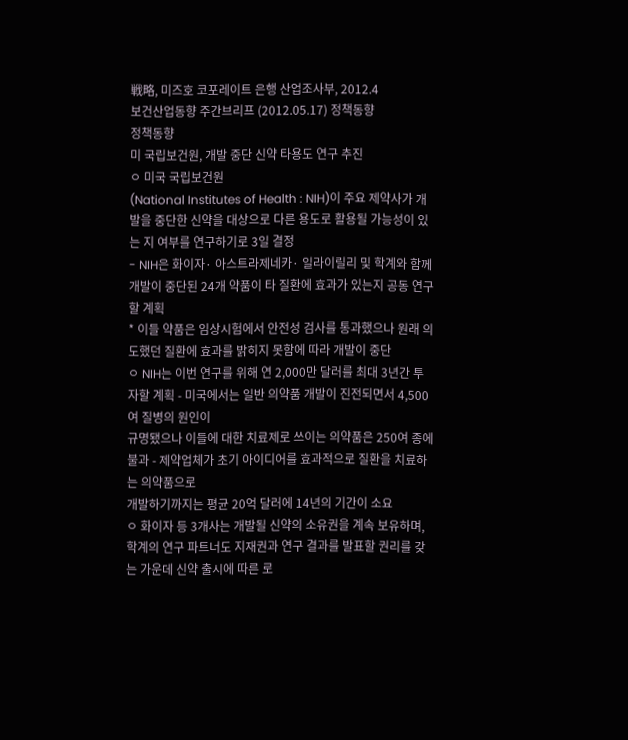戦略, 미즈호 코포레이트 은행 산업조사부, 2012.4
보건산업동향 주간브리프 (2012.05.17) 정책동향
정책동향
미 국립보건원, 개발 중단 신약 타용도 연구 추진
ㅇ 미국 국립보건원
(National Institutes of Health : NIH)이 주요 제약사가 개발을 중단한 신약을 대상으로 다른 용도로 활용될 가능성이 있는 지 여부를 연구하기로 3일 결정
- NIH은 화이자· 아스트라제네카· 일라이릴리 및 학계와 함께 개발이 중단된 24개 약품이 타 질환에 효과가 있는지 공동 연구할 계획
* 이들 약품은 임상시험에서 안전성 검사를 통과했으나 원래 의도했던 질환에 효과를 밝히지 못함에 따라 개발이 중단
ㅇ NIH는 이번 연구를 위해 연 2,000만 달러를 최대 3년간 투자할 계획 - 미국에서는 일반 의약품 개발이 진전되면서 4,500여 질병의 원인이
규명됐으나 이들에 대한 치료제로 쓰이는 의약품은 250여 종에 불과 - 제약업체가 초기 아이디어를 효과적으로 질환을 치료하는 의약품으로
개발하기까지는 평균 20억 달러에 14년의 기간이 소요
ㅇ 화이자 등 3개사는 개발될 신약의 소유권을 계속 보유하며, 학계의 연구 파트너도 지재권과 연구 결과를 발표할 권리를 갖는 가운데 신약 출시에 따른 로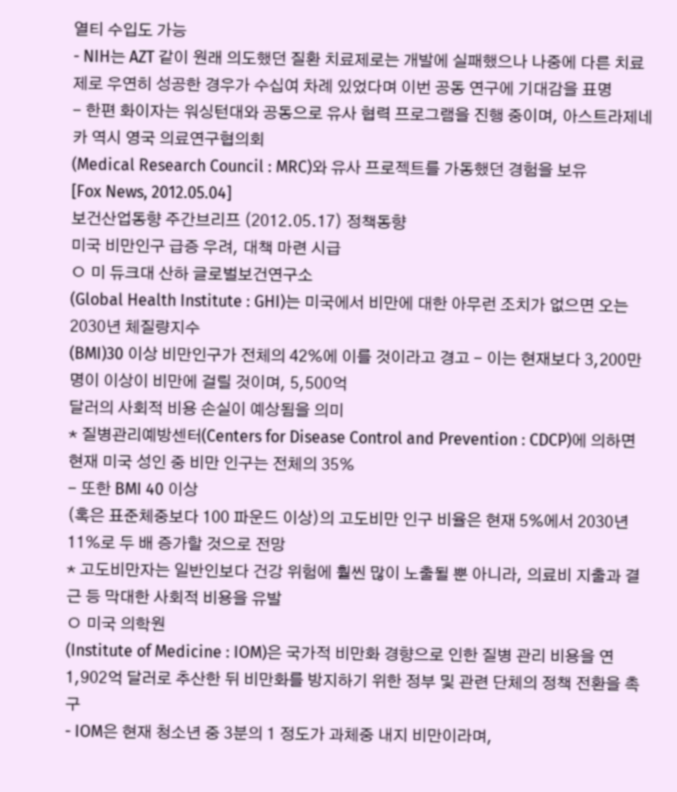열티 수입도 가능
- NIH는 AZT 같이 원래 의도했던 질환 치료제로는 개발에 실패했으나 나중에 다른 치료제로 우연히 성공한 경우가 수십여 차례 있었다며 이번 공동 연구에 기대감을 표명
- 한편 화이자는 워싱턴대와 공동으로 유사 협력 프로그램을 진행 중이며, 아스트라제네카 역시 영국 의료연구협의회
(Medical Research Council : MRC)와 유사 프로젝트를 가동했던 경험을 보유
[Fox News, 2012.05.04]
보건산업동향 주간브리프 (2012.05.17) 정책동향
미국 비만인구 급증 우려, 대책 마련 시급
ㅇ 미 듀크대 산하 글로벌보건연구소
(Global Health Institute : GHI)는 미국에서 비만에 대한 아무런 조치가 없으면 오는 2030년 체질량지수
(BMI)30 이상 비만인구가 전체의 42%에 이를 것이라고 경고 - 이는 현재보다 3,200만 명이 이상이 비만에 걸릴 것이며, 5,500억
달러의 사회적 비용 손실이 예상됨을 의미
* 질병관리예방센터(Centers for Disease Control and Prevention : CDCP)에 의하면 현재 미국 성인 중 비만 인구는 전체의 35%
- 또한 BMI 40 이상
(혹은 표준체중보다 100 파운드 이상)의 고도비만 인구 비율은 현재 5%에서 2030년 11%로 두 배 증가할 것으로 전망
* 고도비만자는 일반인보다 건강 위험에 훨씬 많이 노출될 뿐 아니라, 의료비 지출과 결근 등 막대한 사회적 비용을 유발
ㅇ 미국 의학원
(Institute of Medicine : IOM)은 국가적 비만화 경향으로 인한 질병 관리 비용을 연 1,902억 달러로 추산한 뒤 비만화를 방지하기 위한 정부 및 관련 단체의 정책 전환을 촉구
- IOM은 현재 청소년 중 3분의 1 정도가 과체중 내지 비만이라며,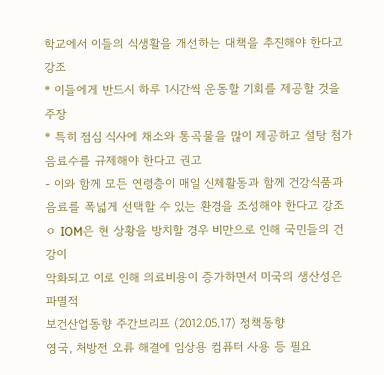학교에서 이들의 식생활을 개선하는 대책을 추진해야 한다고 강조
* 이들에게 반드시 하루 1시간씩 운동할 기회를 제공할 것을 주장
* 특히 점심 식사에 채소와 통곡물을 많이 제공하고 설탕 첨가 음료수를 규제해야 한다고 권고
- 이와 함께 모든 연령층이 매일 신체활동과 함께 건강식품과 음료를 폭넓게 선택할 수 있는 환경을 조성해야 한다고 강조
ㅇ IOM은 현 상황을 방치할 경우 비만으로 인해 국민들의 건강이
악화되고 이로 인해 의료비용이 증가하면서 미국의 생산성은 파멸적
보건산업동향 주간브리프 (2012.05.17) 정책동향
영국, 처방전 오류 해결에 임상용 컴퓨터 사용 등 필요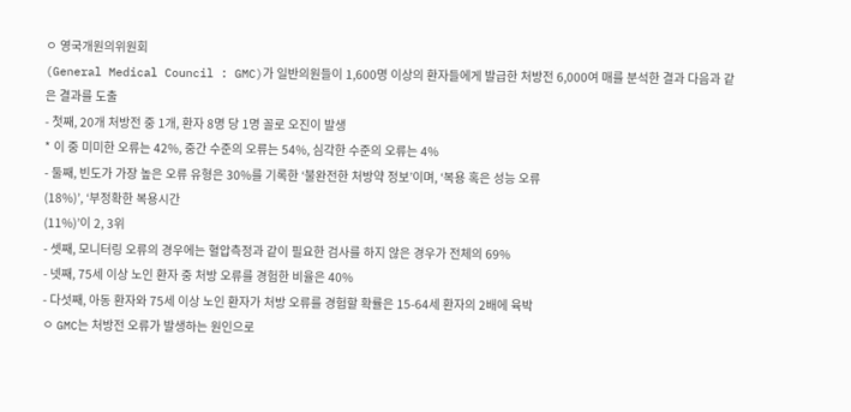ㅇ 영국개원의위원회
(General Medical Council : GMC)가 일반의원들이 1,600명 이상의 환자들에게 발급한 처방전 6,000여 매를 분석한 결과 다음과 같은 결과를 도출
- 첫째, 20개 처방전 중 1개, 환자 8명 당 1명 꼴로 오진이 발생
* 이 중 미미한 오류는 42%, 중간 수준의 오류는 54%, 심각한 수준의 오류는 4%
- 둘째, 빈도가 가장 높은 오류 유형은 30%를 기록한 ‘불완전한 처방약 정보’이며, ‘복용 혹은 성능 오류
(18%)’, ‘부정확한 복용시간
(11%)’이 2, 3위
- 셋째, 모니터링 오류의 경우에는 혈압측정과 같이 필요한 검사를 하지 않은 경우가 전체의 69%
- 넷째, 75세 이상 노인 환자 중 처방 오류를 경험한 비율은 40%
- 다섯째, 아동 환자와 75세 이상 노인 환자가 처방 오류를 경험할 확률은 15-64세 환자의 2배에 육박
ㅇ GMC는 처방전 오류가 발생하는 원인으로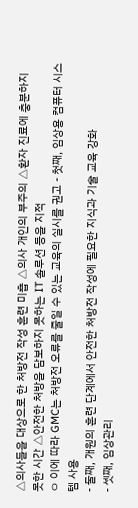△의사들을 대상으로 한 처방전 작성 훈련 미흡 △의사 개인의 부주의 △환자 진료에 충분하지 못한 시간 △안전한 처방을 담보하지 못하는 IT 솔루션 등을 지적
ㅇ 이에 따라 GMC는 처방전 오류를 줄일 수 있는 교육의 실시를 권고 - 첫째, 임상용 컴퓨터 시스템 사용
- 둘째, 개원의 훈련 단계에서 안전한 처방전 작성에 필요한 지식과 기술 교육 강화
- 셋째, 임상관리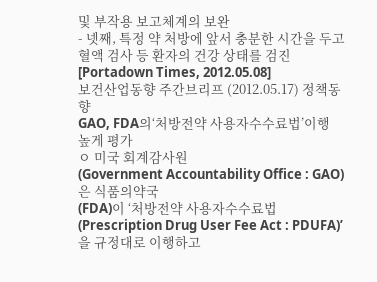및 부작용 보고체계의 보완
- 넷째, 특정 약 처방에 앞서 충분한 시간을 두고 혈액 검사 등 환자의 건강 상태를 검진
[Portadown Times, 2012.05.08]
보건산업동향 주간브리프 (2012.05.17) 정책동향
GAO, FDA의‘처방전약 사용자수수료법’이행 높게 평가
ㅇ 미국 회계감사원
(Government Accountability Office : GAO)은 식품의약국
(FDA)이 ‘처방전약 사용자수수료법
(Prescription Drug User Fee Act : PDUFA)’을 규정대로 이행하고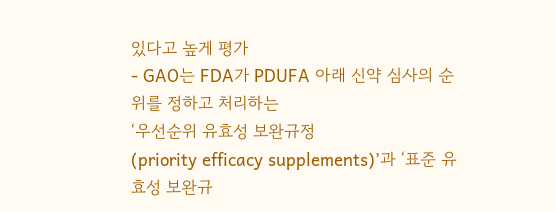있다고 높게 평가
- GAO는 FDA가 PDUFA 아래 신약 심사의 순위를 정하고 처리하는
‘우선순위 유효성 보완규정
(priority efficacy supplements)’과 ‘표준 유효성 보완규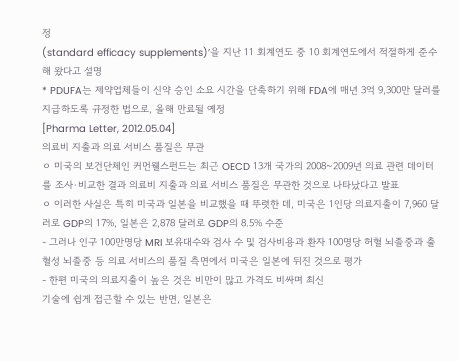정
(standard efficacy supplements)’을 지난 11 회계연도 중 10 회계연도에서 적절하게 준수해 왔다고 설명
* PDUFA는 제약업체들이 신약 승인 소요 시간을 단축하기 위해 FDA에 매년 3억 9,300만 달러를 지급하도록 규정한 법으로, 올해 만료될 예정
[Pharma Letter, 2012.05.04]
의료비 지출과 의료 서비스 품질은 무관
ㅇ 미국의 보건단체인 커먼웰스펀드는 최근 OECD 13개 국가의 2008~2009년 의료 관련 데이터를 조사·비교한 결과 의료비 지출과 의료 서비스 품질은 무관한 것으로 나타났다고 발표
ㅇ 이러한 사실은 특히 미국과 일본을 비교했을 때 뚜렷한 데, 미국은 1인당 의료지출이 7,960 달러로 GDP의 17%, 일본은 2,878 달러로 GDP의 8.5% 수준
- 그러나 인구 100만명당 MRI 보유대수와 검사 수 및 검사비용과 환자 100명당 허혈 뇌졸중과 출혈성 뇌졸중 등 의료 서비스의 품질 측면에서 미국은 일본에 뒤진 것으로 평가
- 한편 미국의 의료지출이 높은 것은 비만이 많고 가격도 비싸며 최신
기술에 쉽게 접근할 수 있는 반면, 일본은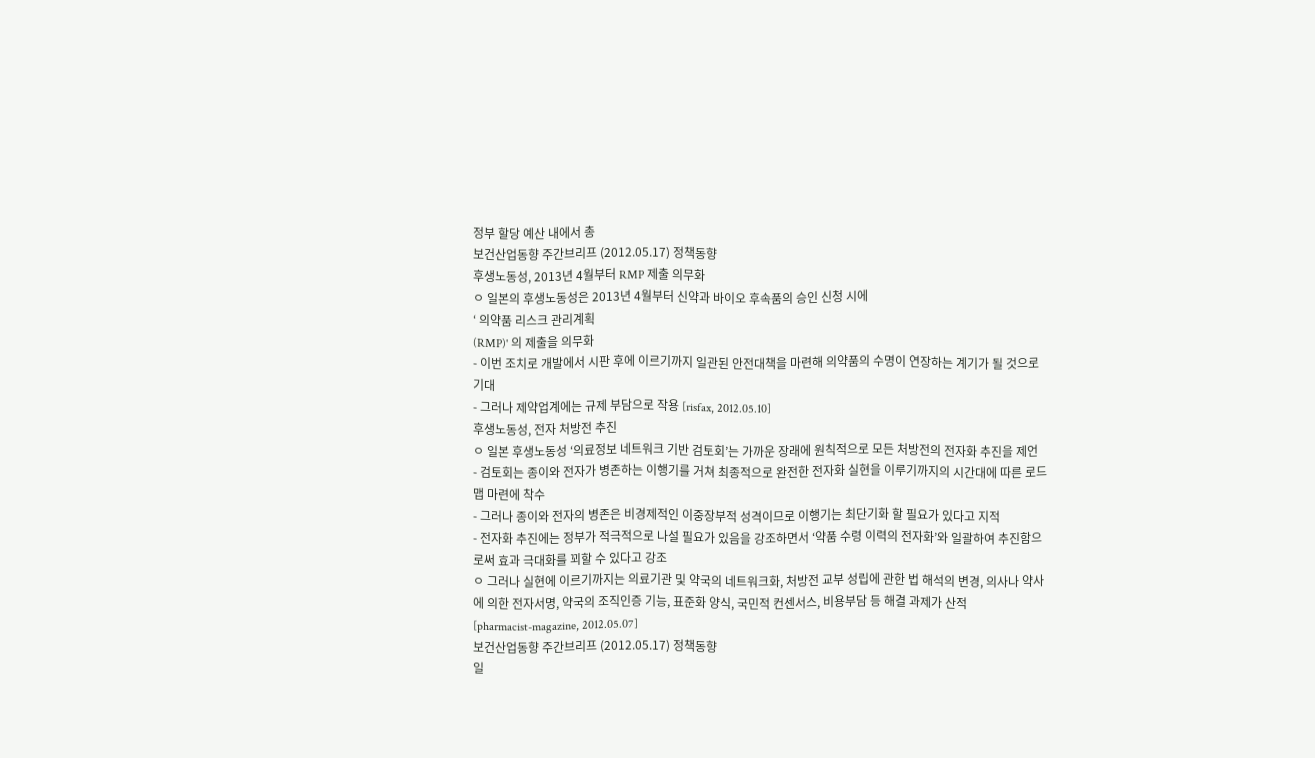정부 할당 예산 내에서 총
보건산업동향 주간브리프 (2012.05.17) 정책동향
후생노동성, 2013년 4월부터 RMP 제출 의무화
ㅇ 일본의 후생노동성은 2013년 4월부터 신약과 바이오 후속품의 승인 신청 시에
‘ 의약품 리스크 관리계획
(RMP)' 의 제출을 의무화
- 이번 조치로 개발에서 시판 후에 이르기까지 일관된 안전대책을 마련해 의약품의 수명이 연장하는 계기가 될 것으로 기대
- 그러나 제약업계에는 규제 부담으로 작용 [risfax, 2012.05.10]
후생노동성, 전자 처방전 추진
ㅇ 일본 후생노동성 ‘의료정보 네트워크 기반 검토회’는 가까운 장래에 원칙적으로 모든 처방전의 전자화 추진을 제언
- 검토회는 종이와 전자가 병존하는 이행기를 거쳐 최종적으로 완전한 전자화 실현을 이루기까지의 시간대에 따른 로드맵 마련에 착수
- 그러나 종이와 전자의 병존은 비경제적인 이중장부적 성격이므로 이행기는 최단기화 할 필요가 있다고 지적
- 전자화 추진에는 정부가 적극적으로 나설 필요가 있음을 강조하면서 ‘약품 수령 이력의 전자화’와 일괄하여 추진함으로써 효과 극대화를 꾀할 수 있다고 강조
ㅇ 그러나 실현에 이르기까지는 의료기관 및 약국의 네트워크화, 처방전 교부 성립에 관한 법 해석의 변경, 의사나 약사에 의한 전자서명, 약국의 조직인증 기능, 표준화 양식, 국민적 컨센서스, 비용부담 등 해결 과제가 산적
[pharmacist-magazine, 2012.05.07]
보건산업동향 주간브리프 (2012.05.17) 정책동향
일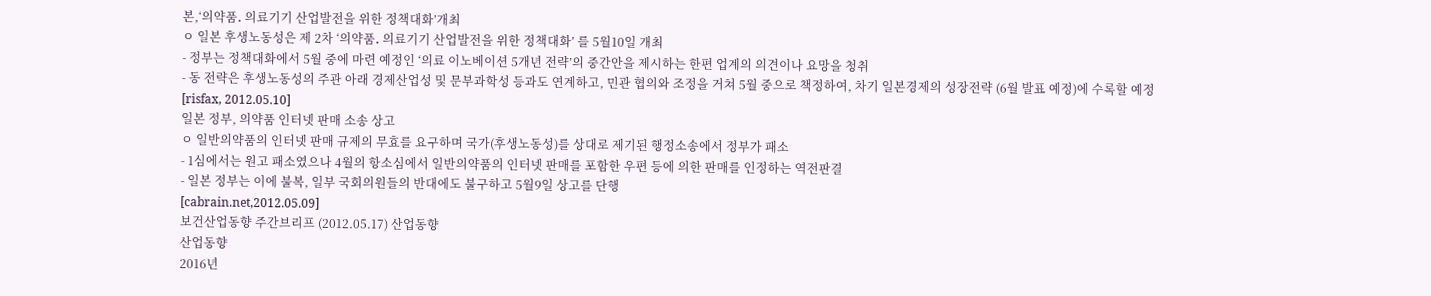본,‘의약품․ 의료기기 산업발전을 위한 정책대화’개최
ㅇ 일본 후생노동성은 제 2차 ‘의약품․ 의료기기 산업발전을 위한 정책대화’ 를 5월10일 개최
- 정부는 정책대화에서 5월 중에 마련 예정인 ‘의료 이노베이션 5개년 전략’의 중간안을 제시하는 한편 업계의 의견이나 요망을 청취
- 동 전략은 후생노동성의 주관 아래 경제산업성 및 문부과학성 등과도 연계하고, 민관 협의와 조정을 거쳐 5월 중으로 책정하여, 차기 일본경제의 성장전략 (6월 발표 예정)에 수록할 예정
[risfax, 2012.05.10]
일본 정부, 의약품 인터넷 판매 소송 상고
ㅇ 일반의약품의 인터넷 판매 규제의 무효를 요구하며 국가(후생노동성)를 상대로 제기된 행정소송에서 정부가 패소
- 1심에서는 원고 패소였으나 4월의 항소심에서 일반의약품의 인터넷 판매를 포함한 우편 등에 의한 판매를 인정하는 역전판결
- 일본 정부는 이에 불복, 일부 국회의원들의 반대에도 불구하고 5월9일 상고를 단행
[cabrain.net,2012.05.09]
보건산업동향 주간브리프 (2012.05.17) 산업동향
산업동향
2016년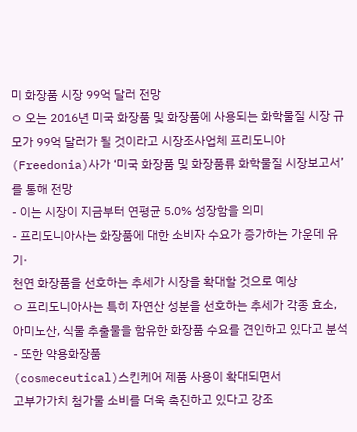미 화장품 시장 99억 달러 전망
ㅇ 오는 2016년 미국 화장품 및 화장품에 사용되는 화학물질 시장 규모가 99억 달러가 될 것이라고 시장조사업체 프리도니아
(Freedonia)사가 ‘미국 화장품 및 화장품류 화학물질 시장보고서’를 통해 전망
- 이는 시장이 지금부터 연평균 5.0% 성장함을 의미
- 프리도니아사는 화장품에 대한 소비자 수요가 증가하는 가운데 유기·
천연 화장품을 선호하는 추세가 시장을 확대할 것으로 예상
ㅇ 프리도니아사는 특히 자연산 성분을 선호하는 추세가 각종 효소, 아미노산, 식물 추출물을 함유한 화장품 수요를 견인하고 있다고 분석 - 또한 약용화장품
(cosmeceutical)스킨케어 제품 사용이 확대되면서
고부가가치 첨가물 소비를 더욱 촉진하고 있다고 강조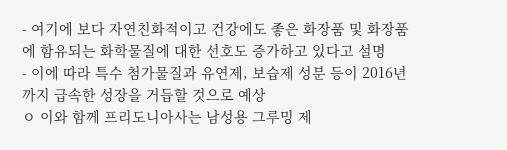- 여기에 보다 자연친화적이고 건강에도 좋은 화장품 및 화장품에 함유되는 화학물질에 대한 선호도 증가하고 있다고 설명
- 이에 따라 특수 첨가물질과 유연제, 보습제 성분 등이 2016년까지 급속한 성장을 거듭할 것으로 예상
ㅇ 이와 함께 프리도니아사는 남성용 그루밍 제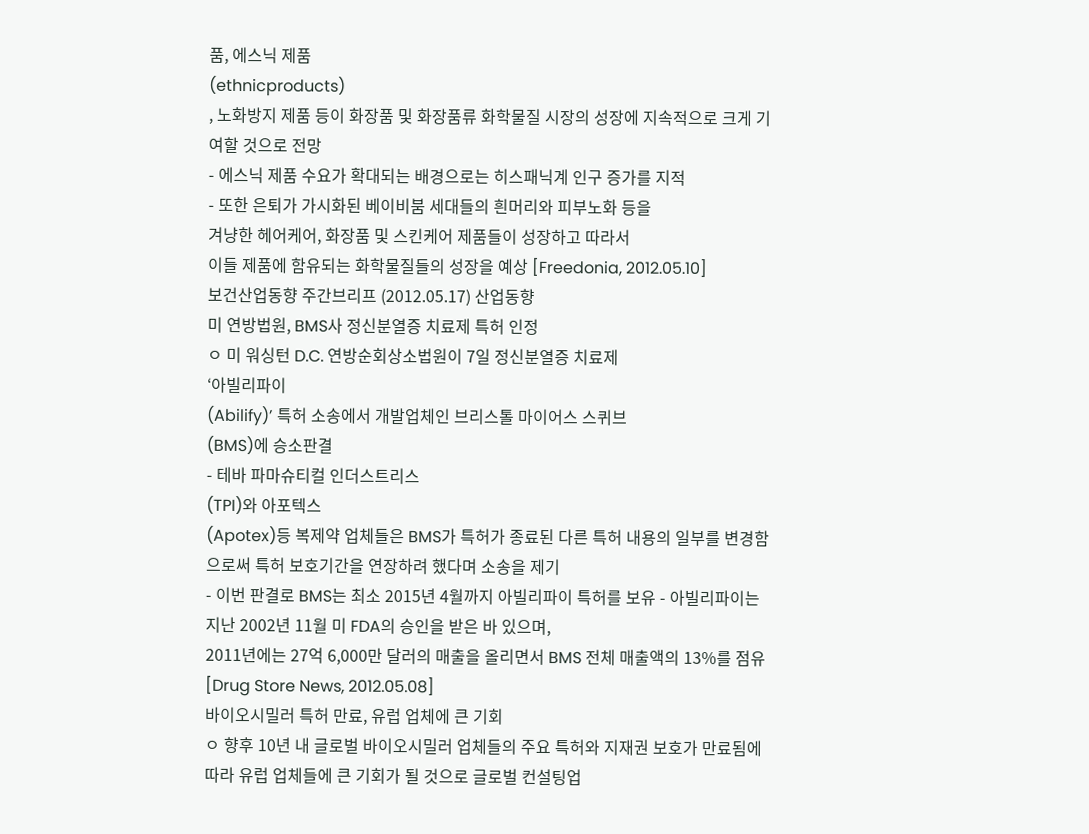품, 에스닉 제품
(ethnicproducts)
, 노화방지 제품 등이 화장품 및 화장품류 화학물질 시장의 성장에 지속적으로 크게 기여할 것으로 전망
- 에스닉 제품 수요가 확대되는 배경으로는 히스패닉계 인구 증가를 지적
- 또한 은퇴가 가시화된 베이비붐 세대들의 흰머리와 피부노화 등을
겨냥한 헤어케어, 화장품 및 스킨케어 제품들이 성장하고 따라서
이들 제품에 함유되는 화학물질들의 성장을 예상 [Freedonia, 2012.05.10]
보건산업동향 주간브리프 (2012.05.17) 산업동향
미 연방법원, BMS사 정신분열증 치료제 특허 인정
ㅇ 미 워싱턴 D.C. 연방순회상소법원이 7일 정신분열증 치료제
‘아빌리파이
(Abilify)’ 특허 소송에서 개발업체인 브리스톨 마이어스 스퀴브
(BMS)에 승소판결
- 테바 파마슈티컬 인더스트리스
(TPI)와 아포텍스
(Apotex)등 복제약 업체들은 BMS가 특허가 종료된 다른 특허 내용의 일부를 변경함으로써 특허 보호기간을 연장하려 했다며 소송을 제기
- 이번 판결로 BMS는 최소 2015년 4월까지 아빌리파이 특허를 보유 - 아빌리파이는 지난 2002년 11월 미 FDA의 승인을 받은 바 있으며,
2011년에는 27억 6,000만 달러의 매출을 올리면서 BMS 전체 매출액의 13%를 점유
[Drug Store News, 2012.05.08]
바이오시밀러 특허 만료, 유럽 업체에 큰 기회
ㅇ 향후 10년 내 글로벌 바이오시밀러 업체들의 주요 특허와 지재권 보호가 만료됨에 따라 유럽 업체들에 큰 기회가 될 것으로 글로벌 컨설팅업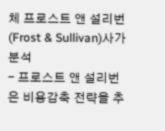체 프로스트 앤 설리번
(Frost & Sullivan)사가 분석
- 프로스트 앤 설리번은 비용감축 전략을 추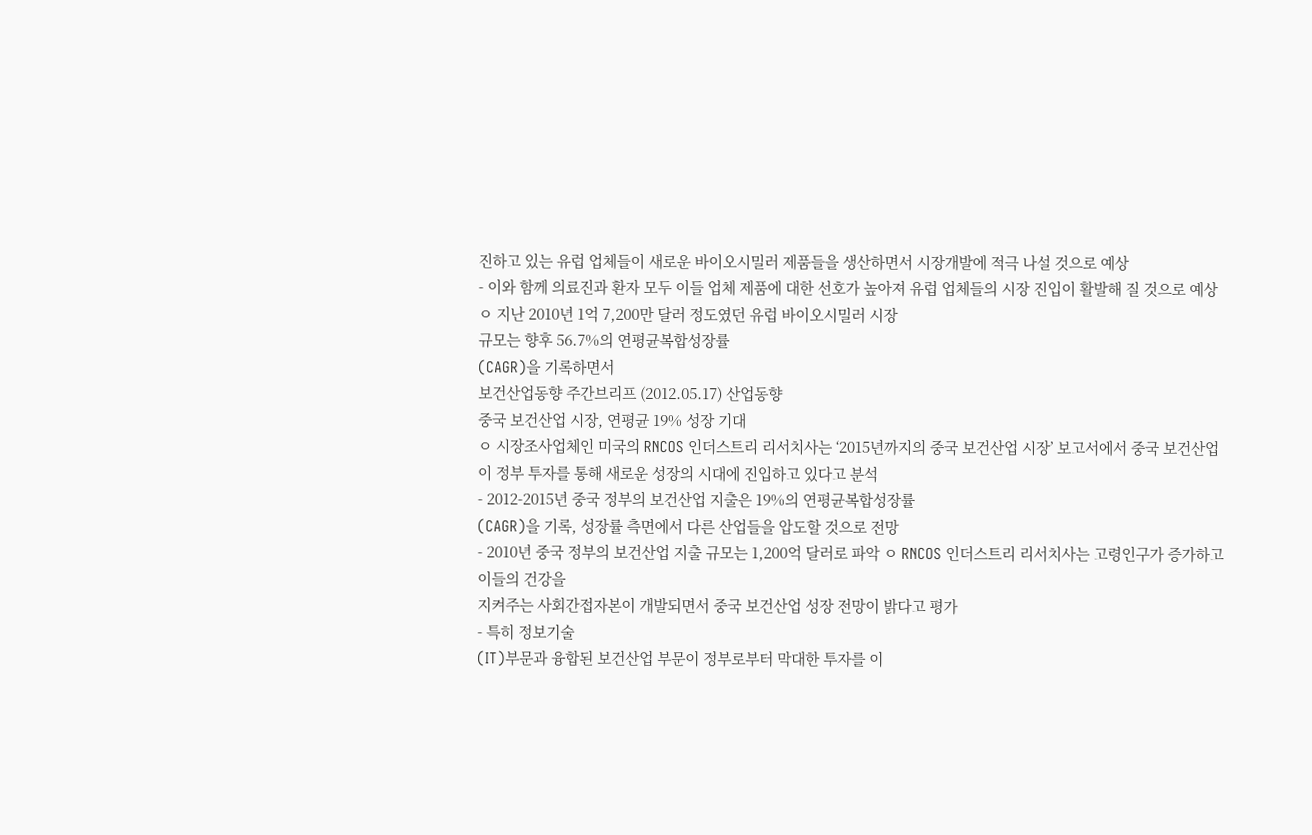진하고 있는 유럽 업체들이 새로운 바이오시밀러 제품들을 생산하면서 시장개발에 적극 나설 것으로 예상
- 이와 함께 의료진과 환자 모두 이들 업체 제품에 대한 선호가 높아져 유럽 업체들의 시장 진입이 활발해 질 것으로 예상
ㅇ 지난 2010년 1억 7,200만 달러 정도였던 유럽 바이오시밀러 시장
규모는 향후 56.7%의 연평균복합성장률
(CAGR)을 기록하면서
보건산업동향 주간브리프 (2012.05.17) 산업동향
중국 보건산업 시장, 연평균 19% 성장 기대
ㅇ 시장조사업체인 미국의 RNCOS 인더스트리 리서치사는 ‘2015년까지의 중국 보건산업 시장’ 보고서에서 중국 보건산업이 정부 투자를 통해 새로운 성장의 시대에 진입하고 있다고 분석
- 2012-2015년 중국 정부의 보건산업 지출은 19%의 연평균복합성장률
(CAGR)을 기록, 성장률 측면에서 다른 산업들을 압도할 것으로 전망
- 2010년 중국 정부의 보건산업 지출 규모는 1,200억 달러로 파악 ㅇ RNCOS 인더스트리 리서치사는 고령인구가 증가하고 이들의 건강을
지켜주는 사회간접자본이 개발되면서 중국 보건산업 성장 전망이 밝다고 평가
- 특히 정보기술
(IT)부문과 융합된 보건산업 부문이 정부로부터 막대한 투자를 이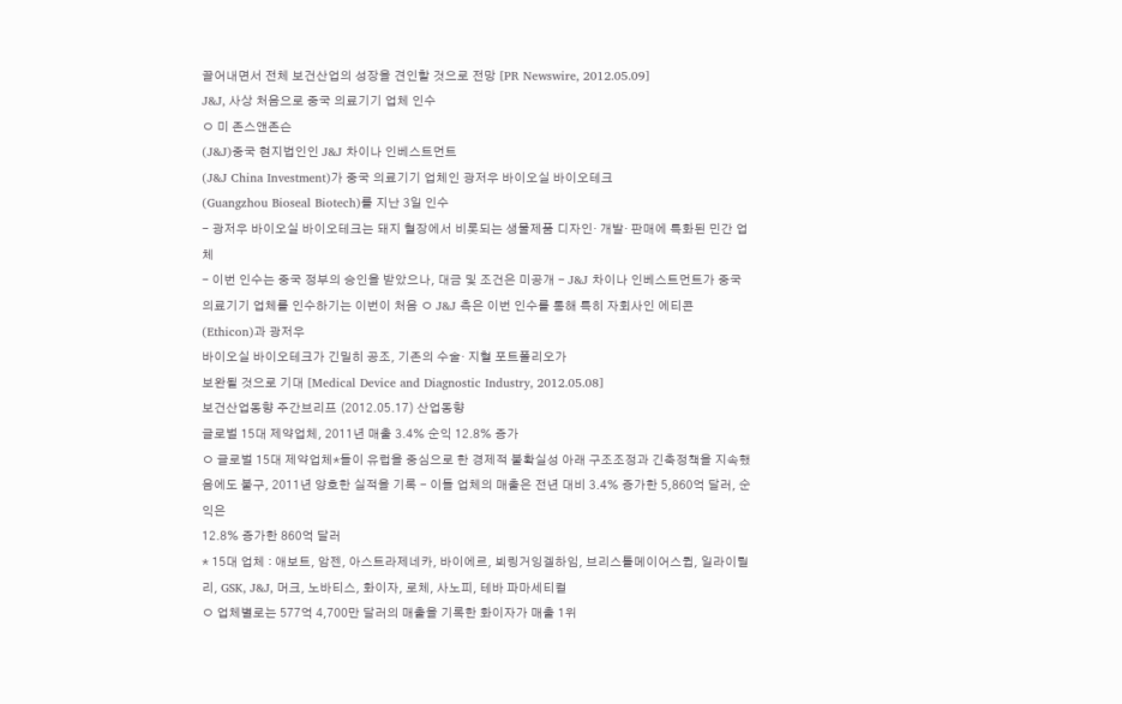끌어내면서 전체 보건산업의 성장을 견인할 것으로 전망 [PR Newswire, 2012.05.09]
J&J, 사상 처음으로 중국 의료기기 업체 인수
ㅇ 미 존스앤존슨
(J&J)중국 현지법인인 J&J 차이나 인베스트먼트
(J&J China Investment)가 중국 의료기기 업체인 광저우 바이오실 바이오테크
(Guangzhou Bioseal Biotech)를 지난 3일 인수
- 광저우 바이오실 바이오테크는 돼지 혈장에서 비롯되는 생물제품 디자인· 개발· 판매에 특화된 민간 업체
- 이번 인수는 중국 정부의 승인을 받았으나, 대금 및 조건은 미공개 - J&J 차이나 인베스트먼트가 중국 의료기기 업체를 인수하기는 이번이 처음 ㅇ J&J 측은 이번 인수를 통해 특히 자회사인 에티콘
(Ethicon)과 광저우
바이오실 바이오테크가 긴밀히 공조, 기존의 수술· 지혈 포트폴리오가
보완될 것으로 기대 [Medical Device and Diagnostic Industry, 2012.05.08]
보건산업동향 주간브리프 (2012.05.17) 산업동향
글로벌 15대 제약업체, 2011년 매출 3.4% 순익 12.8% 증가
ㅇ 글로벌 15대 제약업체*들이 유럽을 중심으로 한 경제적 불확실성 아래 구조조정과 긴축정책을 지속했음에도 불구, 2011년 양호한 실적을 기록 - 이들 업체의 매출은 전년 대비 3.4% 증가한 5,860억 달러, 순익은
12.8% 증가한 860억 달러
* 15대 업체 : 애보트, 암젠, 아스트라제네카, 바이에르, 뵈링거잉겔하임, 브리스톨메이어스큅, 일라이릴리, GSK, J&J, 머크, 노바티스, 화이자, 로체, 사노피, 테바 파마세티컬
ㅇ 업체별로는 577억 4,700만 달러의 매출을 기록한 화이자가 매출 1위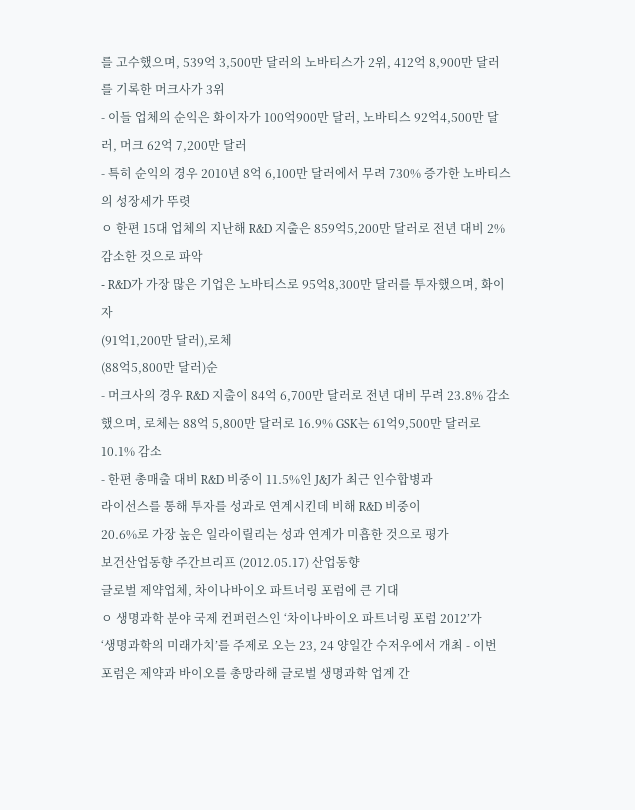를 고수했으며, 539억 3,500만 달러의 노바티스가 2위, 412억 8,900만 달러를 기록한 머크사가 3위
- 이들 업체의 순익은 화이자가 100억900만 달러, 노바티스 92억4,500만 달러, 머크 62억 7,200만 달러
- 특히 순익의 경우 2010년 8억 6,100만 달러에서 무려 730% 증가한 노바티스의 성장세가 뚜렷
ㅇ 한편 15대 업체의 지난해 R&D 지출은 859억5,200만 달러로 전년 대비 2% 감소한 것으로 파악
- R&D가 가장 많은 기업은 노바티스로 95억8,300만 달러를 투자했으며, 화이자
(91억1,200만 달러),로체
(88억5,800만 달러)순
- 머크사의 경우 R&D 지출이 84억 6,700만 달러로 전년 대비 무려 23.8% 감소했으며, 로체는 88억 5,800만 달러로 16.9% GSK는 61억9,500만 달러로 10.1% 감소
- 한편 총매출 대비 R&D 비중이 11.5%인 J&J가 최근 인수합병과
라이선스를 통해 투자를 성과로 연계시킨데 비해 R&D 비중이
20.6%로 가장 높은 일라이릴리는 성과 연계가 미흡한 것으로 평가
보건산업동향 주간브리프 (2012.05.17) 산업동향
글로벌 제약업체, 차이나바이오 파트너링 포럼에 큰 기대
ㅇ 생명과학 분야 국제 컨퍼런스인 ‘차이나바이오 파트너링 포럼 2012’가
‘생명과학의 미래가치’를 주제로 오는 23, 24 양일간 수저우에서 개최 - 이번 포럼은 제약과 바이오를 총망라해 글로벌 생명과학 업계 간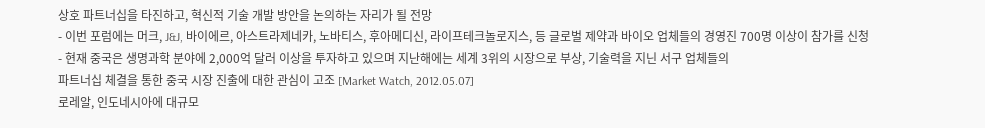상호 파트너십을 타진하고, 혁신적 기술 개발 방안을 논의하는 자리가 될 전망
- 이번 포럼에는 머크, J&J, 바이에르, 아스트라제네카, 노바티스, 후아메디신, 라이프테크놀로지스, 등 글로벌 제약과 바이오 업체들의 경영진 700명 이상이 참가를 신청
- 현재 중국은 생명과학 분야에 2,000억 달러 이상을 투자하고 있으며 지난해에는 세계 3위의 시장으로 부상, 기술력을 지닌 서구 업체들의
파트너십 체결을 통한 중국 시장 진출에 대한 관심이 고조 [Market Watch, 2012.05.07]
로레알, 인도네시아에 대규모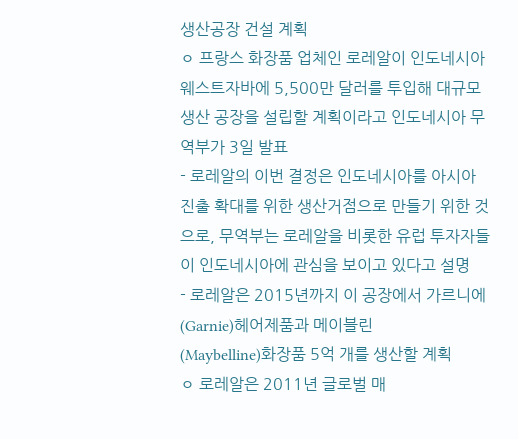생산공장 건설 계획
ㅇ 프랑스 화장품 업체인 로레알이 인도네시아 웨스트자바에 5,500만 달러를 투입해 대규모 생산 공장을 설립할 계획이라고 인도네시아 무역부가 3일 발표
- 로레알의 이번 결정은 인도네시아를 아시아 진출 확대를 위한 생산거점으로 만들기 위한 것으로, 무역부는 로레알을 비롯한 유럽 투자자들이 인도네시아에 관심을 보이고 있다고 설명
- 로레알은 2015년까지 이 공장에서 가르니에
(Garnie)헤어제품과 메이블린
(Maybelline)화장품 5억 개를 생산할 계획
ㅇ 로레알은 2011년 글로벌 매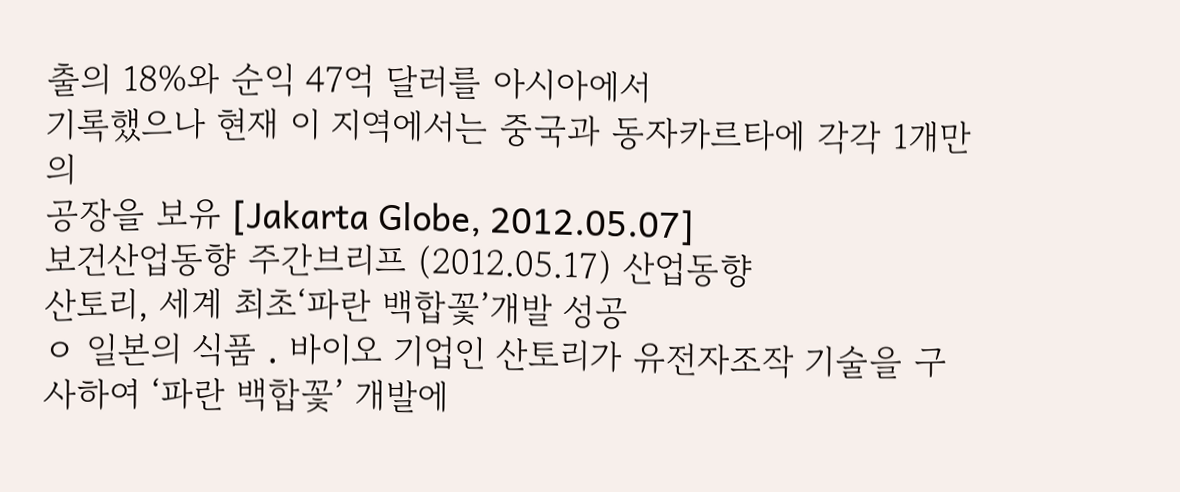출의 18%와 순익 47억 달러를 아시아에서
기록했으나 현재 이 지역에서는 중국과 동자카르타에 각각 1개만의
공장을 보유 [Jakarta Globe, 2012.05.07]
보건산업동향 주간브리프 (2012.05.17) 산업동향
산토리, 세계 최초‘파란 백합꽃’개발 성공
ㅇ 일본의 식품 ․ 바이오 기업인 산토리가 유전자조작 기술을 구사하여 ‘파란 백합꽃’ 개발에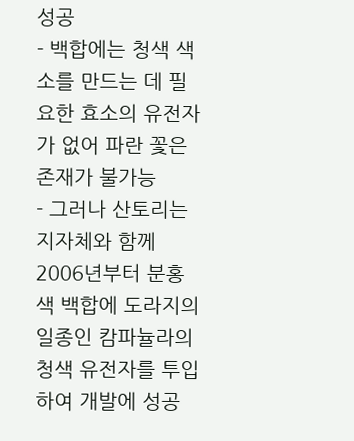성공
- 백합에는 청색 색소를 만드는 데 필요한 효소의 유전자가 없어 파란 꽃은 존재가 불가능
- 그러나 산토리는 지자체와 함께 2006년부터 분홍색 백합에 도라지의 일종인 캄파뉼라의 청색 유전자를 투입하여 개발에 성공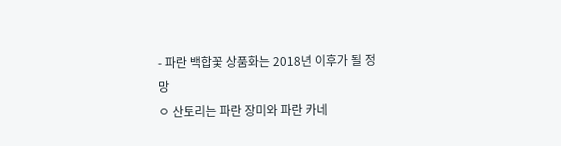- 파란 백합꽃 상품화는 2018년 이후가 될 정망
ㅇ 산토리는 파란 장미와 파란 카네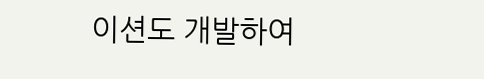이션도 개발하여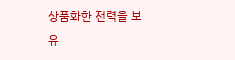상품화한 전력을 보유